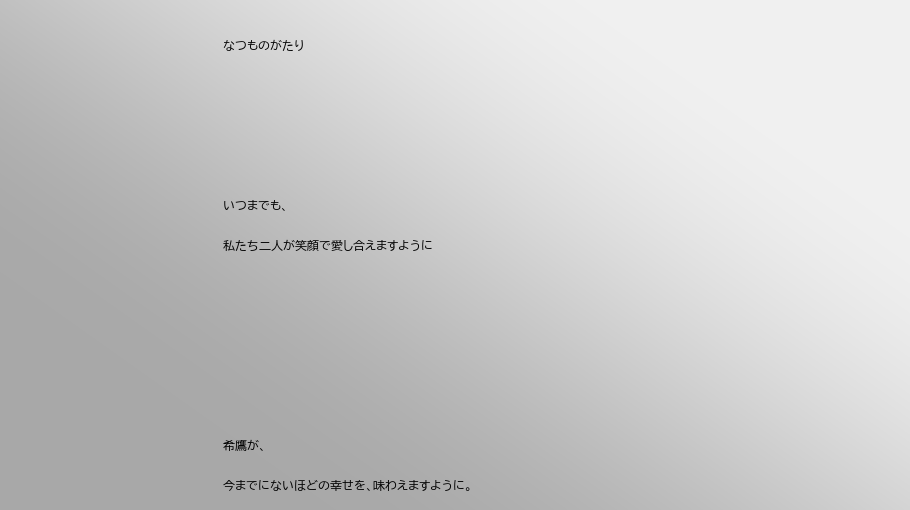なつものがたり







いつまでも、

私たち二人が笑顔で愛し合えますように









希鷹が、

今までにないほどの幸せを、味わえますように。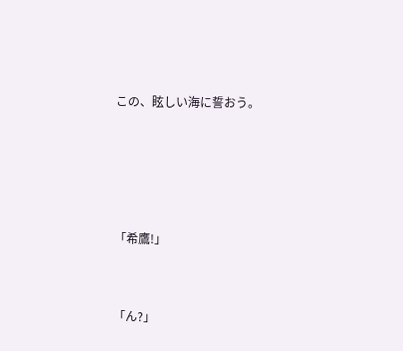この、眩しい海に誓おう。






「希鷹!」



「ん?」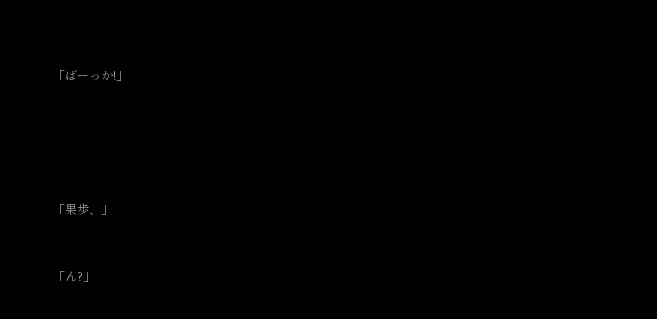「ばーっか!」





「果歩、」


「ん?」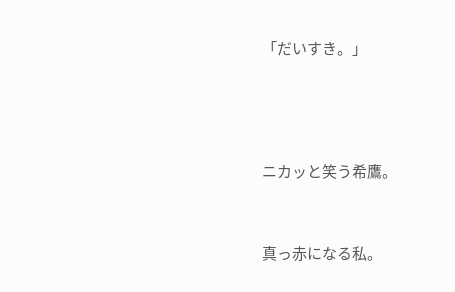「だいすき。」





ニカッと笑う希鷹。



真っ赤になる私。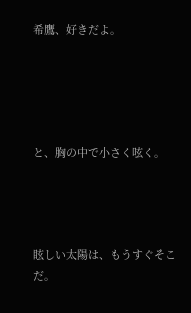希鷹、好きだよ。





と、胸の中で小さく呟く。




眩しい太陽は、もうすぐそこだ。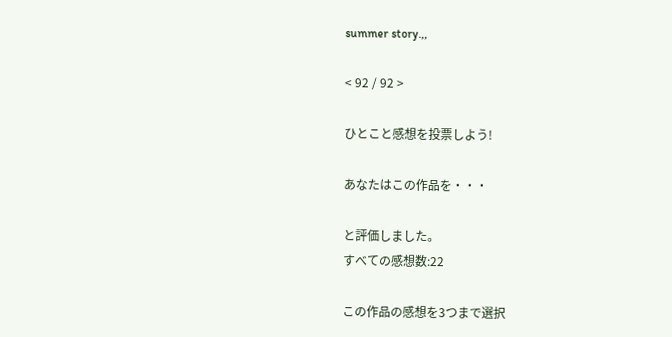summer story.,,

< 92 / 92 >

ひとこと感想を投票しよう!

あなたはこの作品を・・・

と評価しました。
すべての感想数:22

この作品の感想を3つまで選択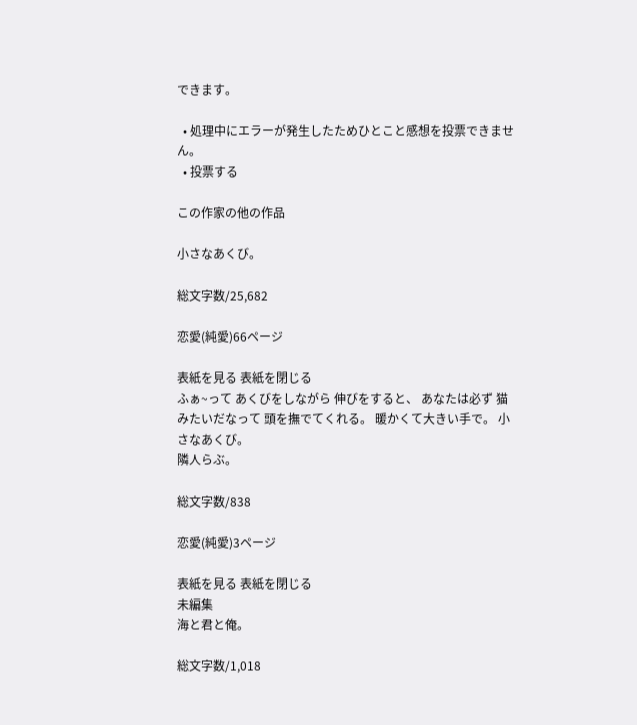できます。

  • 処理中にエラーが発生したためひとこと感想を投票できません。
  • 投票する

この作家の他の作品

小さなあくび。

総文字数/25,682

恋愛(純愛)66ページ

表紙を見る 表紙を閉じる
ふぁ~って あくびをしながら 伸びをすると、 あなたは必ず 猫みたいだなって 頭を撫でてくれる。 暖かくて大きい手で。 小さなあくび。
隣人らぶ。

総文字数/838

恋愛(純愛)3ページ

表紙を見る 表紙を閉じる
未編集
海と君と俺。

総文字数/1,018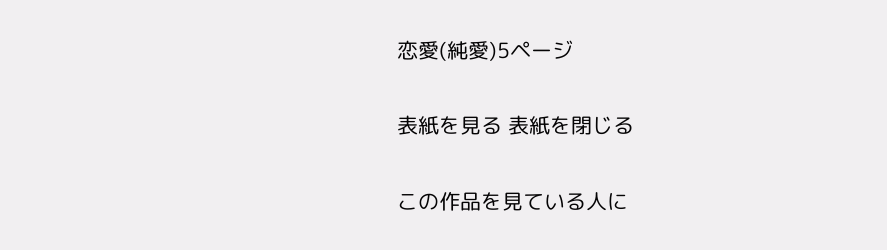恋愛(純愛)5ページ

表紙を見る 表紙を閉じる

この作品を見ている人に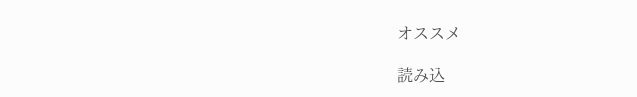オススメ

読み込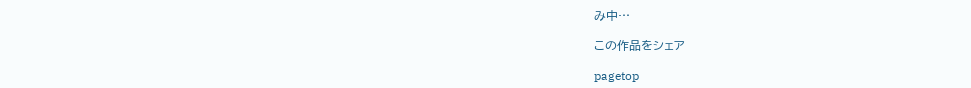み中…

この作品をシェア

pagetop